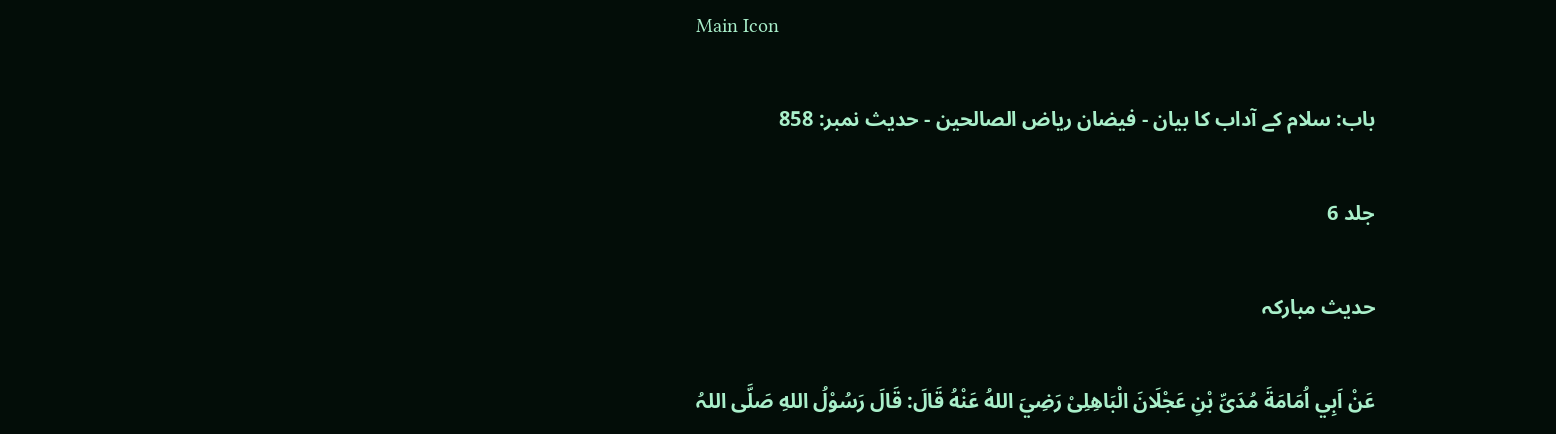Main Icon

باب: سلام کے آداب کا بیان - فیضان ریاض الصالحین - حدیث نمبر: 858

جلد 6

حدیث مبارکہ

عَنْ اَبِي اُمَامَةَ مُدَیِّ بْنِ عَجْلَانَ الْبَاھِلِیْ رَضِيَ اللهُ عَنْهُ قَالَ: قَالَ رَسُوْلُ اللهِ صَلَّی اللہُ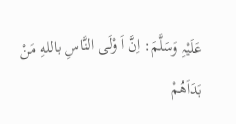عَلَیْہِ وَسَلَّمَ: اِنَّ اَ وْلَى النَّاسِ باللهِ مَنْ بَدَاَهُمْ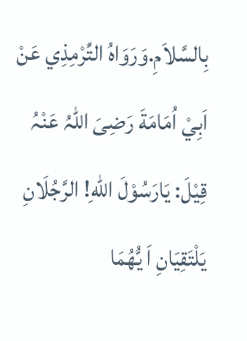بِالسَّلاَمِ.وَرَوَاهُ التِّرْمِذِي عَنْ اَبِيْ اُمَامَةَ رَضِیَ اللہُ عَنْہُ قِيْلَ: يَارَسُوْلَ اللهِ! الرَّجُلَانِ يَلْتَقِيَانِ اَ يُّهُمَا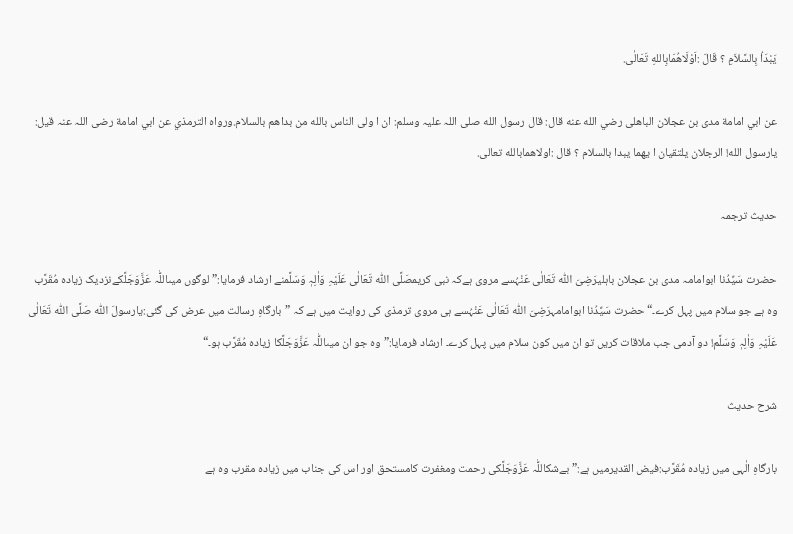يَبْدَاُ بِالسَّلاَمِ ؟ قَالَ :اَوْلَاهُمَابِاللهِ تَعَالٰی.

عن ابي امامة مدی بن عجلان الباھلی رضي الله عنه قال: قال رسول الله صلی اللہ علیہ وسلم: ان ا ولى الناس بالله من بداهم بالسلام.ورواه الترمذي عن ابي امامة رضی اللہ عنہ قيل: يارسول الله! الرجلان يلتقيان ا يهما يبدا بالسلام ؟ قال :اولاهمابالله تعالی.

حدیث ترجمہ

حضرت سَیِّدُنا ابوامامہ مدی بن عجلان باہلیرَضِیَ اللّٰہ تَعَالٰی عَنْہُسے مروی ہےکہ نبی کریمصَلَّی اللّٰہ تَعَالٰی عَلَیْہِ وَاٰلِہٖ وَسَلَّمنے ارشاد فرمایا:”لوگوں میںاللّٰہ عَزَّوَجَلَّکےنزدیک زیادہ مُقَرَّب وہ ہے جو سلام میں پہل کرے۔“حضرت سَیِّدُنا ابوامامہرَضِیَ اللّٰہ تَعَالٰی عَنْہُسے ہی مروی ترمذی کی روایت میں ہے کہ ”بارگاہِ رسالت میں عرض کی گئی:یارسولَ اللّٰہ صَلَّی اللّٰہ تَعَالٰی عَلَیْہِ وَاٰلِہٖ وَسَلَّم! دو آدمی جب ملاقات کریں تو ان میں کون سلام میں پہل کرے۔ ارشاد فرمایا:”وہ جو ان میںاللّٰہ عَزَّوَجَلَّکا زیادہ مُقَرَّب ہو۔“

شرح حدیث

بارگاہِ الٰہی میں زیادہ مُقَرَّب:فیض القدیرمیں ہے:”بےشکاللّٰہ عَزَّوَجَلَّکی رحمت ومغفرت کامستحق اور اس کی جناب میں زیادہ مقرب وہ ہے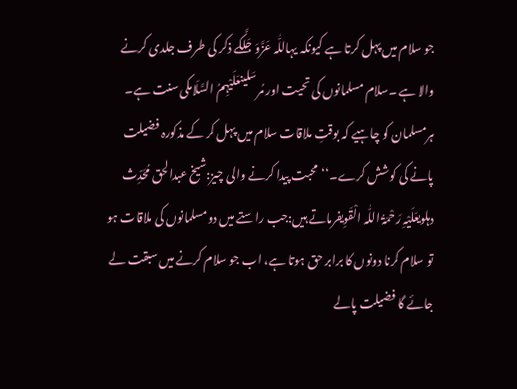جو سلام میں پہل کرتا ہے کیونکہ یہاللّٰہ عَزَّوَجَلَّکے ذکر کی طرف جلدی کرنے والا ہے ۔سلام مسلمانوں کی تحیت اور مُرسَلینعَلَیْہِمُ السَّلَامکی سنت ہے۔ ہرمسلمان کو چاہیے کہ بوقتِ ملاقات سلام میں پہل کر کے مذکورہ فضیلت پانے کی کوشش کرے۔‘‘محبت پیدا کرنے والی چیز:شیخ عبدالحق مُحَدِّث دہلویعَلَیْہِ رَحْمَۃُ اللّٰہ الْقَوِیفرماتے ہیں:جب راستے میں دومسلمانوں کی ملاقات ہو تو سلام کرنا دونوں کا برابر حق ہوتا ہے، اب جو سلام کرنے میں سبقت لے جائے گا فضیلت پالے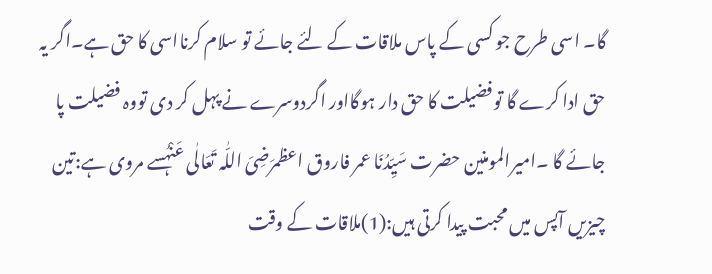گا۔ اسی طرح جو کسی کے پاس ملاقات کے لئے جائے تو سلام کرنااسی کا حق ہے۔اگر یہ حق ادا کرے گا توفضیلت کا حق دار ہوگااور اگردوسرے نے پہل کر دی تووہ فضیلت پا جائے گا ۔امیرالمومنین حضرت سَیِّدُنَا عمر فاروق اعظمرَضِیَ اللّٰہ تَعَالٰی عَنْہُسے مروی ہے:تین چیزیں آپس میں محبت پیدا کرتی ہیں:(1)ملاقات کے وقت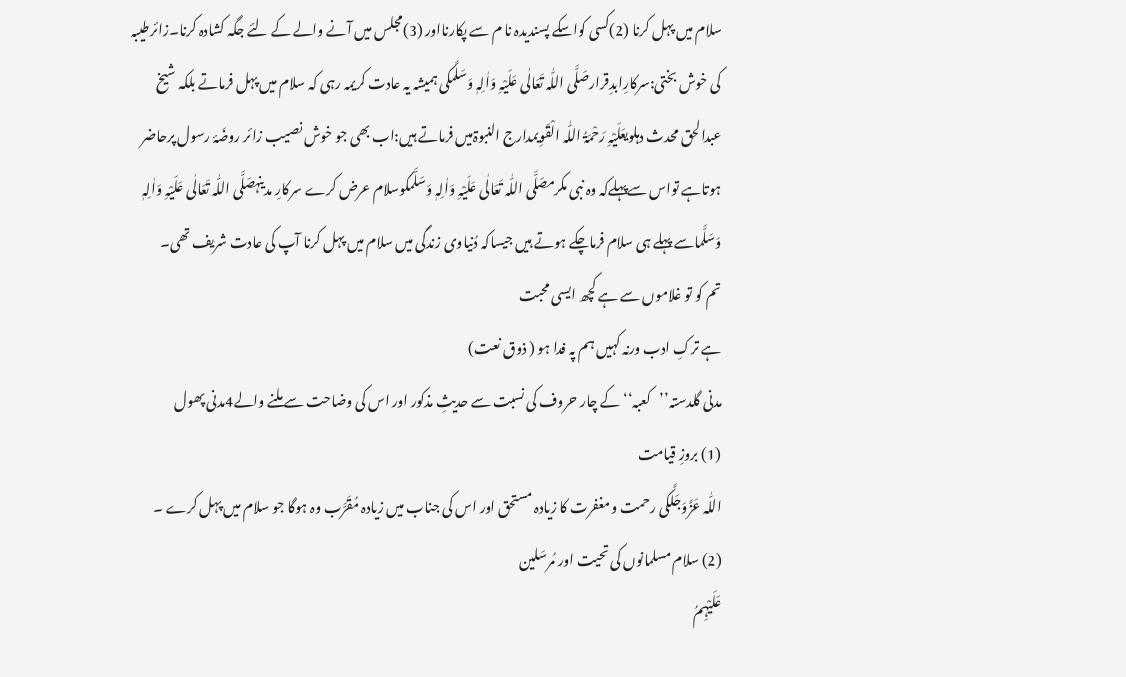سلام میں پہل کرنا (2)کسی کواسکے پسندیدہ نا م سے پکارنااور (3)مجلس میں آنے والے کے لئے جگہ کشادہ کرنا۔زائرطیبہ کی خوش بختی:سرکارِابدِقرارصَلَّی اللّٰہ تَعَالٰی عَلَیْہِ وَاٰلِہٖ وَسَلَّمکی ہمیشہ یہ عادت کریمہ رہی کہ سلام میں پہل فرماتے بلکہ شیخ عبدالحق محدث دہلویعَلَیْہِ رَحْمَۃُ اللّٰہ الْقَوِیمدارج النبوۃمیں فرماتے ہیں:اب بھی جو خوش نصیب زائر روضَۂ رسول پرحاضر ہوتاہے تواس سےپہلےکہ وہ نبی مکرمصَلَّی اللّٰہ تَعَالٰی عَلَیْہِ وَاٰلِہٖ وَسَلَّمکوسلام عرض کرے سرکارِ مدینہصَلَّی اللّٰہ تَعَالٰی عَلَیْہِ وَاٰلِہٖ وَسَلَّماسے پہلے ہی سلام فرماچکے ہوتے ہیں جیساکہ دُنیاوی زندگی میں سلام میں پہل کرنا آپ کی عادت شریف تھی۔
تم کو تو غلاموں سے ہے کچھ ایسی محبت
ہے ترکِ ادب ورنہ کہیں ہم پہ فدا ہو ( ذوق نعت)
مدنی گلدستہ’’کعبہ‘‘ کے چار حروف کی نسبت سے حدیثِ مذکور اور اس کی وضاحت سے ملنے والے4مدنی پھول
(1) بروزِ قیامت
اللّٰہ عَزَّوَجَلَّکی رحمت ومغفرت کا زیادہ مستحق اور اس کی جناب میں زیادہ مُقَرَّب وہ ہوگا جو سلام میں پہل کرے ۔
(2) سلام مسلمانوں کی تحیت اور مُرسَلین
عَلَیْہِمُ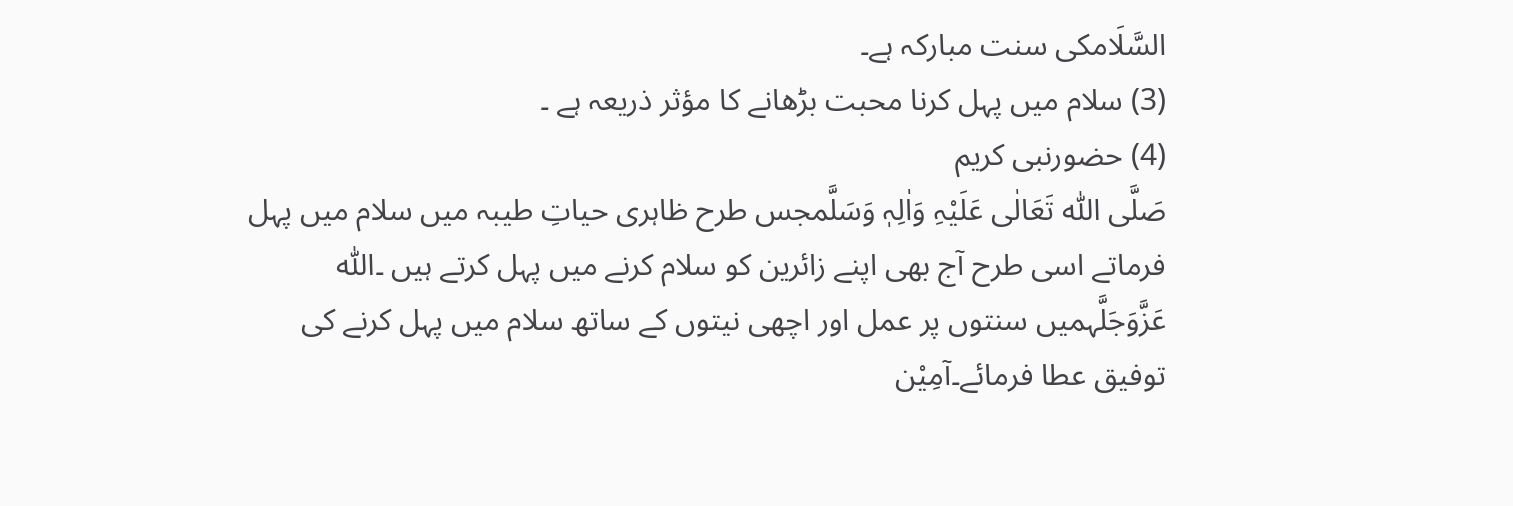السَّلَامکی سنت مبارکہ ہے۔
(3) سلام میں پہل کرنا محبت بڑھانے کا مؤثر ذریعہ ہے ۔
(4) حضورنبی کریم
صَلَّی اللّٰہ تَعَالٰی عَلَیْہِ وَاٰلِہٖ وَسَلَّمجس طرح ظاہری حیاتِ طیبہ میں سلام میں پہل فرماتے اسی طرح آج بھی اپنے زائرین کو سلام کرنے میں پہل کرتے ہیں ۔اللّٰہ عَزَّوَجَلَّہمیں سنتوں پر عمل اور اچھی نیتوں کے ساتھ سلام میں پہل کرنے کی توفیق عطا فرمائے۔آمِیْن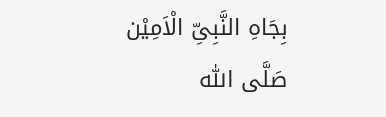بِجَاہِ النَّبِیِّ الْاَمِیْن صَلَّی اللّٰہ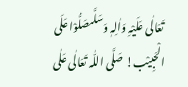تَعَالٰی عَلَیْہِ وَاٰلِہٖ وَسَلَّمصَلُّوْا عَلَی الْحَبِیْب! صَلَّی اللّٰہ تَعَالٰی عَلٰی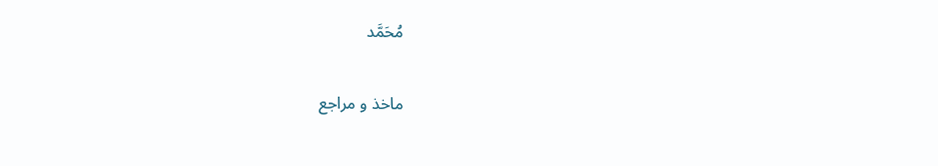مُحَمَّد

ماخذ و مراجع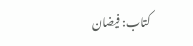کتاب: فیضان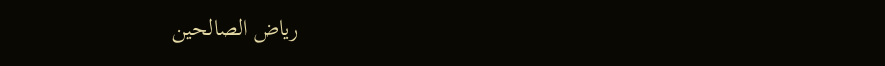ریاض الصالحین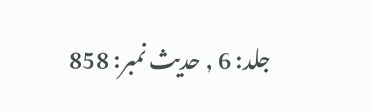جلد: 6 , حدیث نمبر: 858